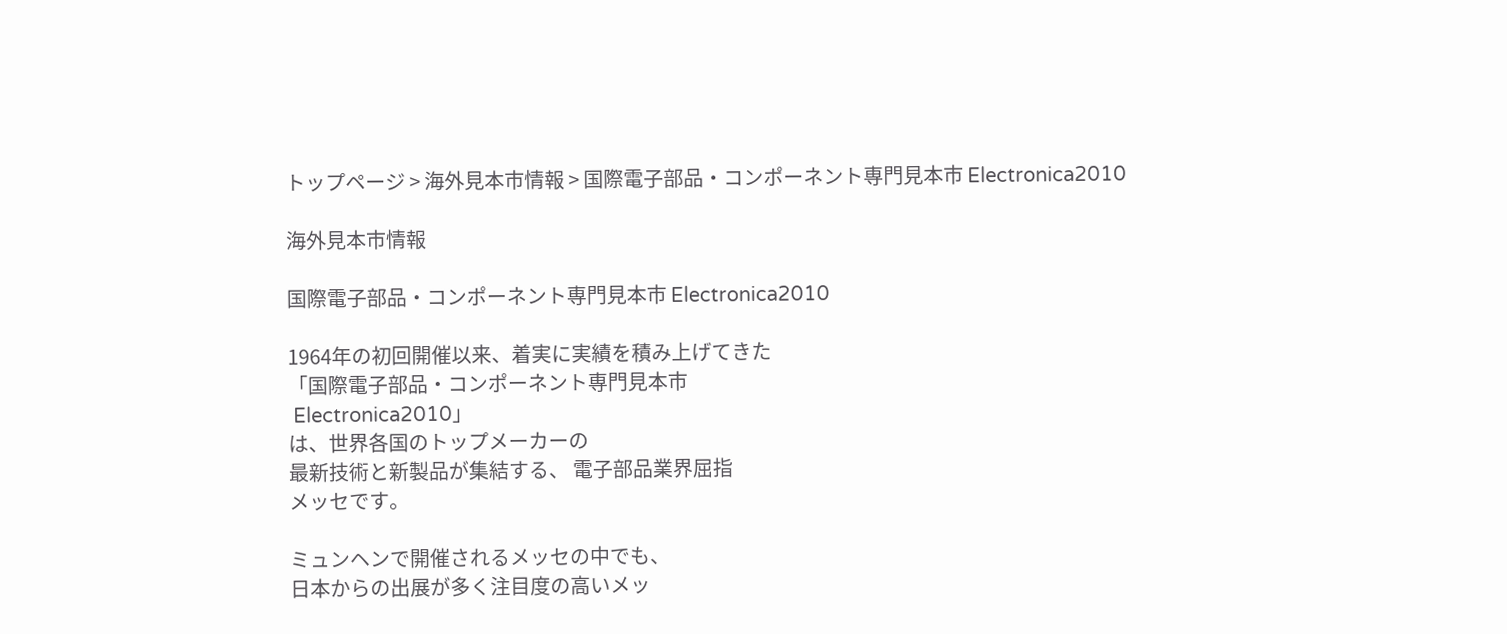トップページ > 海外見本市情報 > 国際電子部品・コンポーネント専門見本市 Electronica2010

海外見本市情報

国際電子部品・コンポーネント専門見本市 Electronica2010

1964年の初回開催以来、着実に実績を積み上げてきた
「国際電子部品・コンポーネント専門見本市
 Electronica2010」
は、世界各国のトップメーカーの
最新技術と新製品が集結する、 電子部品業界屈指
メッセです。

ミュンヘンで開催されるメッセの中でも、
日本からの出展が多く注目度の高いメッ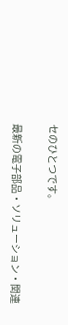セのひとつです。

最新の電子部品・ソリューション・関連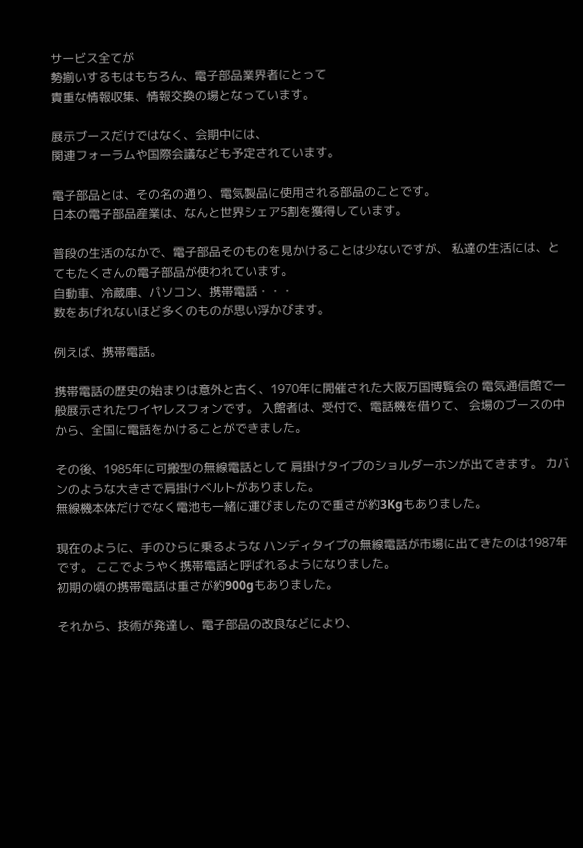サービス全てが
勢揃いするもはもちろん、電子部品業界者にとって
貴重な情報収集、情報交換の場となっています。

展示ブースだけではなく、会期中には、
関連フォーラムや国際会議なども予定されています。

電子部品とは、その名の通り、電気製品に使用される部品のことです。
日本の電子部品産業は、なんと世界シェア5割を獲得しています。

普段の生活のなかで、電子部品そのものを見かけることは少ないですが、 私達の生活には、とてもたくさんの電子部品が使われています。
自動車、冷蔵庫、パソコン、携帯電話・・・
数をあげれないほど多くのものが思い浮かびます。

例えば、携帯電話。

携帯電話の歴史の始まりは意外と古く、1970年に開催された大阪万国博覧会の 電気通信館で一般展示されたワイヤレスフォンです。 入館者は、受付で、電話機を借りて、 会場のブースの中から、全国に電話をかけることができました。

その後、1985年に可搬型の無線電話として 肩掛けタイプのショルダーホンが出てきます。 カバンのような大きさで肩掛けベルトがありました。
無線機本体だけでなく電池も一緒に運びましたので重さが約3Kgもありました。

現在のように、手のひらに乗るような ハンディタイプの無線電話が市場に出てきたのは1987年です。 ここでようやく携帯電話と呼ばれるようになりました。
初期の頃の携帯電話は重さが約900gもありました。

それから、技術が発達し、電子部品の改良などにより、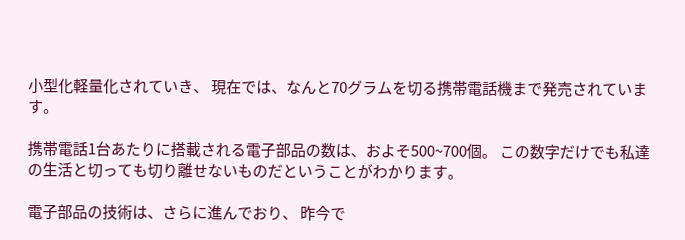小型化軽量化されていき、 現在では、なんと70グラムを切る携帯電話機まで発売されています。

携帯電話1台あたりに搭載される電子部品の数は、およそ500~700個。 この数字だけでも私達の生活と切っても切り離せないものだということがわかります。

電子部品の技術は、さらに進んでおり、 昨今で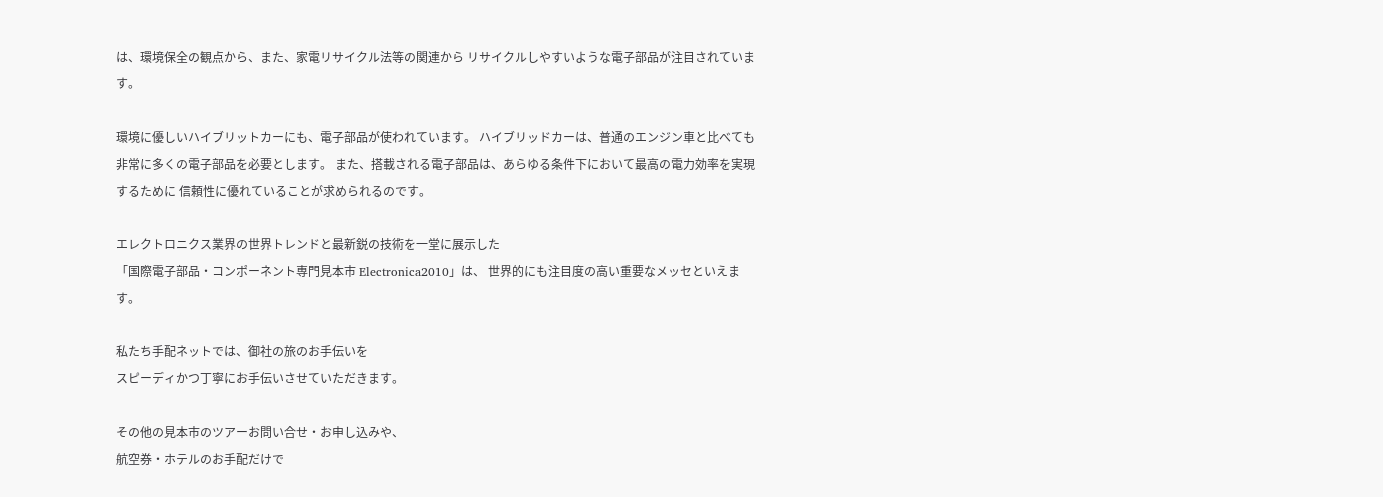は、環境保全の観点から、また、家電リサイクル法等の関連から リサイクルしやすいような電子部品が注目されています。

環境に優しいハイブリットカーにも、電子部品が使われています。 ハイブリッドカーは、普通のエンジン車と比べても非常に多くの電子部品を必要とします。 また、搭載される電子部品は、あらゆる条件下において最高の電力効率を実現するために 信頼性に優れていることが求められるのです。

エレクトロニクス業界の世界トレンドと最新鋭の技術を一堂に展示した
「国際電子部品・コンポーネント専門見本市 Electronica2010」は、 世界的にも注目度の高い重要なメッセといえます。

私たち手配ネットでは、御社の旅のお手伝いを
スピーディかつ丁寧にお手伝いさせていただきます。

その他の見本市のツアーお問い合せ・お申し込みや、
航空券・ホテルのお手配だけで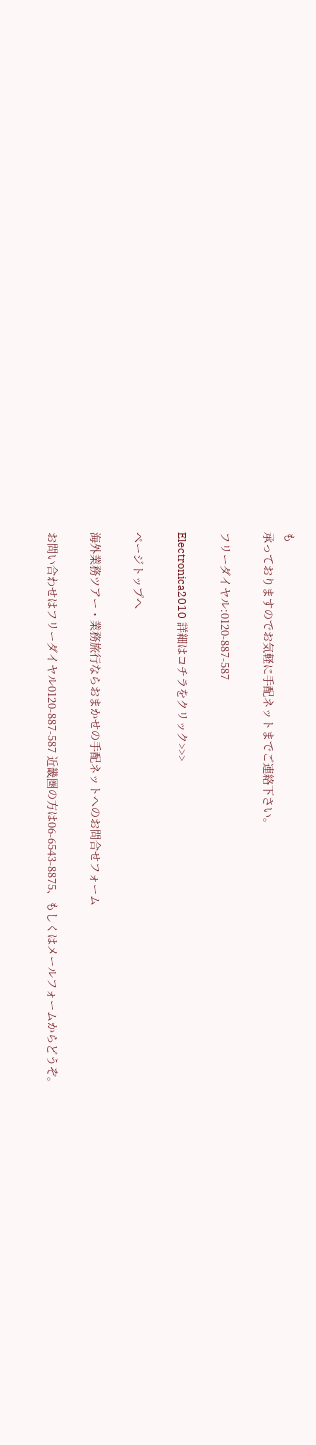も
承っておりますのでお気軽に手配ネットまでご連絡下さい。

フリーダイヤル:0120-887-587

Electronica2010 詳細はコチラをクリック>>>

ページトップへ

海外業務ツアー・業務旅行ならおまかせの手配ネットへのお問合せフォーム

お問い合わせはフリーダイヤル0120-887-587 近畿圏の方は06-6543-8875、もしくはメールフォームからどうぞ。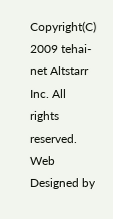Copyright(C) 2009 tehai-net Altstarr Inc. All rights reserved.
Web Designed by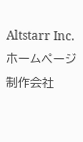Altstarr Inc.ホームページ制作会社